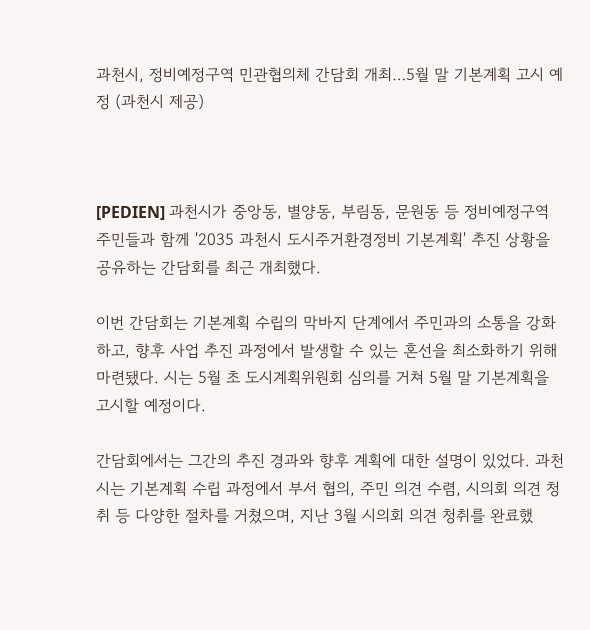과천시, 정비예정구역 민관협의체 간담회 개최…5월 말 기본계획 고시 예정 (과천시 제공)



[PEDIEN] 과천시가 중앙동, 별양동, 부림동, 문원동 등 정비예정구역 주민들과 함께 '2035 과천시 도시주거환경정비 기본계획' 추진 상황을 공유하는 간담회를 최근 개최했다.

이번 간담회는 기본계획 수립의 막바지 단계에서 주민과의 소통을 강화하고, 향후 사업 추진 과정에서 발생할 수 있는 혼선을 최소화하기 위해 마련됐다. 시는 5월 초 도시계획위원회 심의를 거쳐 5월 말 기본계획을 고시할 예정이다.

간담회에서는 그간의 추진 경과와 향후 계획에 대한 설명이 있었다. 과천시는 기본계획 수립 과정에서 부서 협의, 주민 의견 수렴, 시의회 의견 청취 등 다양한 절차를 거쳤으며, 지난 3월 시의회 의견 청취를 완료했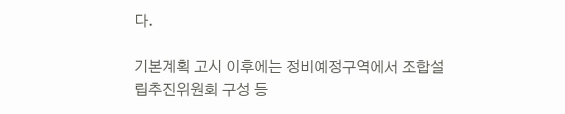다.

기본계획 고시 이후에는 정비예정구역에서 조합설립추진위원회 구성 등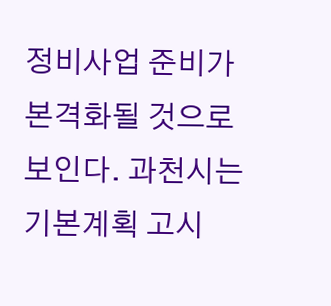정비사업 준비가 본격화될 것으로 보인다. 과천시는 기본계획 고시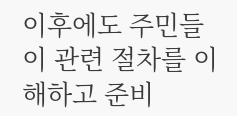이후에도 주민들이 관련 절차를 이해하고 준비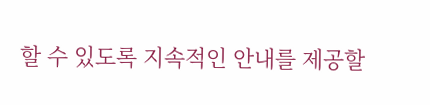할 수 있도록 지속적인 안내를 제공할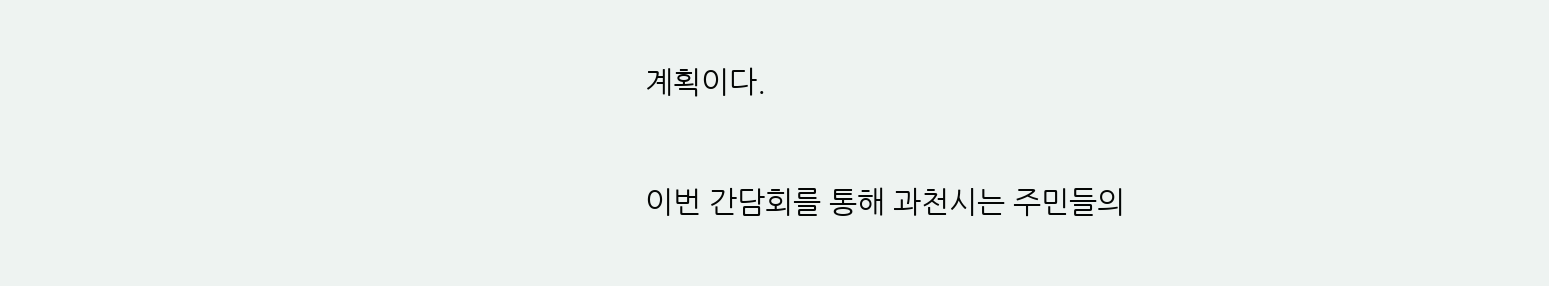계획이다.

이번 간담회를 통해 과천시는 주민들의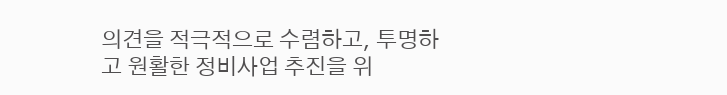의견을 적극적으로 수렴하고, 투명하고 원활한 정비사업 추진을 위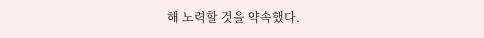해 노력할 것을 약속했다.